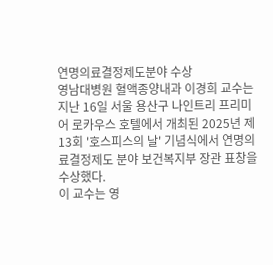연명의료결정제도분야 수상
영남대병원 혈액종양내과 이경희 교수는 지난 16일 서울 용산구 나인트리 프리미어 로카우스 호텔에서 개최된 2025년 제13회 '호스피스의 날' 기념식에서 연명의료결정제도 분야 보건복지부 장관 표창을 수상했다.
이 교수는 영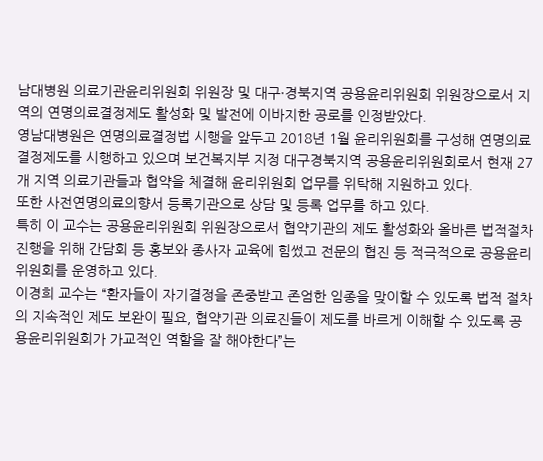남대병원 의료기관윤리위원회 위원장 및 대구·경북지역 공용윤리위원회 위원장으로서 지역의 연명의료결정제도 활성화 및 발전에 이바지한 공로를 인정받았다.
영남대병원은 연명의료결정법 시행을 앞두고 2018년 1월 윤리위원회를 구성해 연명의료결정제도를 시행하고 있으며 보건복지부 지정 대구경북지역 공용윤리위원회로서 현재 27개 지역 의료기관들과 협약을 체결해 윤리위원회 업무를 위탁해 지원하고 있다.
또한 사전연명의료의향서 등록기관으로 상담 및 등록 업무를 하고 있다.
특히 이 교수는 공용윤리위원회 위원장으로서 협약기관의 제도 활성화와 올바른 법적절차 진행을 위해 간담회 등 홍보와 종사자 교육에 힘썼고 전문의 협진 등 적극적으로 공용윤리위원회를 운영하고 있다.
이경희 교수는 “환자들이 자기결정을 존중받고 존엄한 임종을 맞이할 수 있도록 법적 절차의 지속적인 제도 보완이 필요, 협약기관 의료진들이 제도를 바르게 이해할 수 있도록 공용윤리위원회가 가교적인 역할을 잘 해야한다”는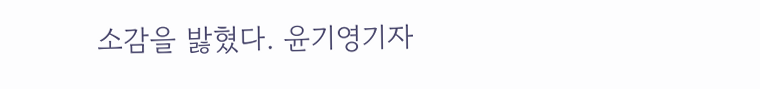소감을 밣혔다. 윤기영기자